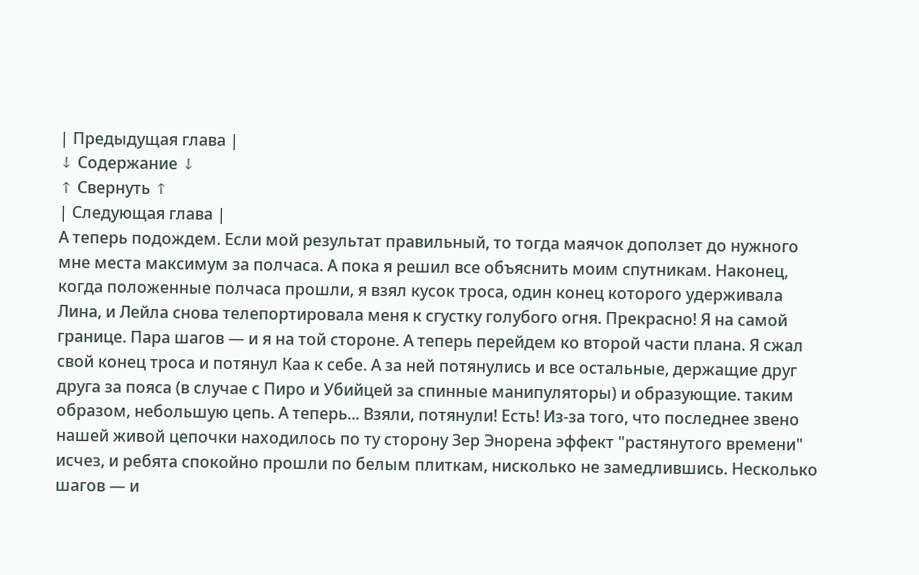| Предыдущая глава |
↓ Содержание ↓
↑ Свернуть ↑
| Следующая глава |
А теперь подождем. Если мой результат правильный, то тогда маячок доползет до нужного мне места максимум за полчаса. А пока я решил все объяснить моим спутникам. Наконец, когда положенные полчаса прошли, я взял кусок троса, один конец которого удерживала Лина, и Лейла снова телепортировала меня к сгустку голубого огня. Прекрасно! Я на самой границе. Пара шагов — и я на той стороне. А теперь перейдем ко второй части плана. Я сжал свой конец троса и потянул Каа к себе. А за ней потянулись и все остальные, держащие друг друга за пояса (в случае с Пиро и Убийцей за спинные манипуляторы) и образующие. таким образом, небольшую цепь. А теперь... Взяли, потянули! Есть! Из-за того, что последнее звено нашей живой цепочки находилось по ту сторону Зер Энорена эффект "растянутого времени" исчез, и ребята спокойно прошли по белым плиткам, нисколько не замедлившись. Несколько шагов — и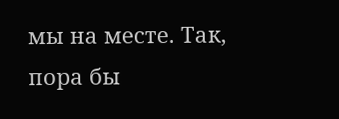мы на месте. Так, пора бы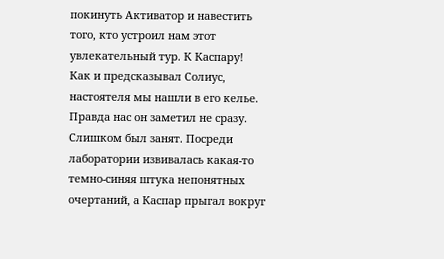покинуть Активатор и навестить того, кто устроил нам этот увлекательный тур. К Каспару!
Как и предсказывал Солиус, настоятеля мы нашли в его келье. Правда нас он заметил не сразу. Слишком был занят. Посреди лаборатории извивалась какая-то темно-синяя штука непонятных очертаний, а Каспар прыгал вокруг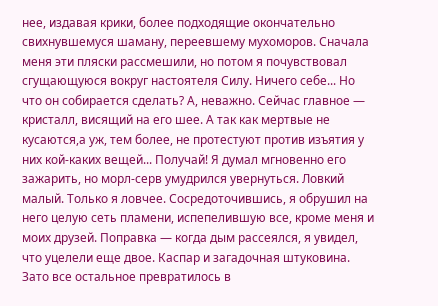нее, издавая крики, более подходящие окончательно свихнувшемуся шаману, переевшему мухоморов. Сначала меня эти пляски рассмешили, но потом я почувствовал сгущающуюся вокруг настоятеля Силу. Ничего себе... Но что он собирается сделать? А, неважно. Сейчас главное — кристалл, висящий на его шее. А так как мертвые не кусаются,а уж, тем более, не протестуют против изъятия у них кой-каких вещей... Получай! Я думал мгновенно его зажарить, но морл-серв умудрился увернуться. Ловкий малый. Только я ловчее. Сосредоточившись, я обрушил на него целую сеть пламени, испепелившую все, кроме меня и моих друзей. Поправка — когда дым рассеялся, я увидел, что уцелели еще двое. Каспар и загадочная штуковина. Зато все остальное превратилось в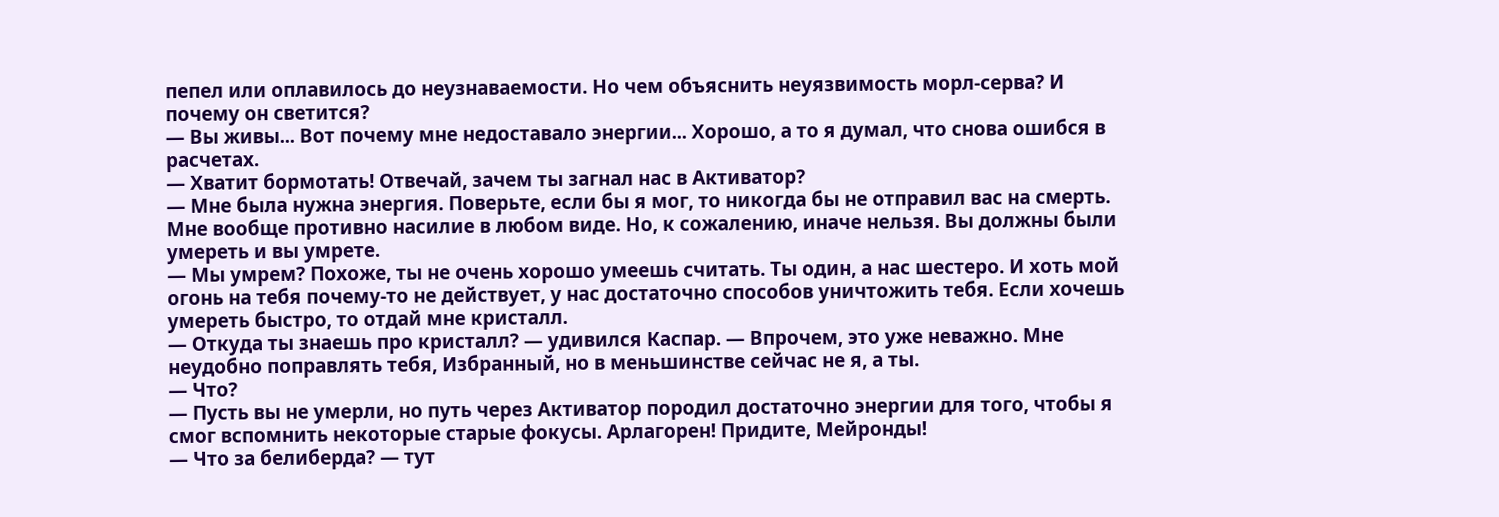пепел или оплавилось до неузнаваемости. Но чем объяснить неуязвимость морл-серва? И почему он светится?
— Вы живы... Вот почему мне недоставало энергии... Хорошо, а то я думал, что снова ошибся в расчетах.
— Хватит бормотать! Отвечай, зачем ты загнал нас в Активатор?
— Мне была нужна энергия. Поверьте, если бы я мог, то никогда бы не отправил вас на смерть. Мне вообще противно насилие в любом виде. Но, к сожалению, иначе нельзя. Вы должны были умереть и вы умрете.
— Мы умрем? Похоже, ты не очень хорошо умеешь считать. Ты один, а нас шестеро. И хоть мой огонь на тебя почему-то не действует, у нас достаточно способов уничтожить тебя. Если хочешь умереть быстро, то отдай мне кристалл.
— Откуда ты знаешь про кристалл? — удивился Каспар. — Впрочем, это уже неважно. Мне неудобно поправлять тебя, Избранный, но в меньшинстве сейчас не я, а ты.
— Что?
— Пусть вы не умерли, но путь через Активатор породил достаточно энергии для того, чтобы я смог вспомнить некоторые старые фокусы. Арлагорен! Придите, Мейронды!
— Что за белиберда? — тут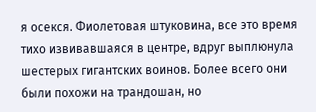я осекся. Фиолетовая штуковина, все это время тихо извивавшаяся в центре, вдруг выплюнула шестерых гигантских воинов. Более всего они были похожи на трандошан, но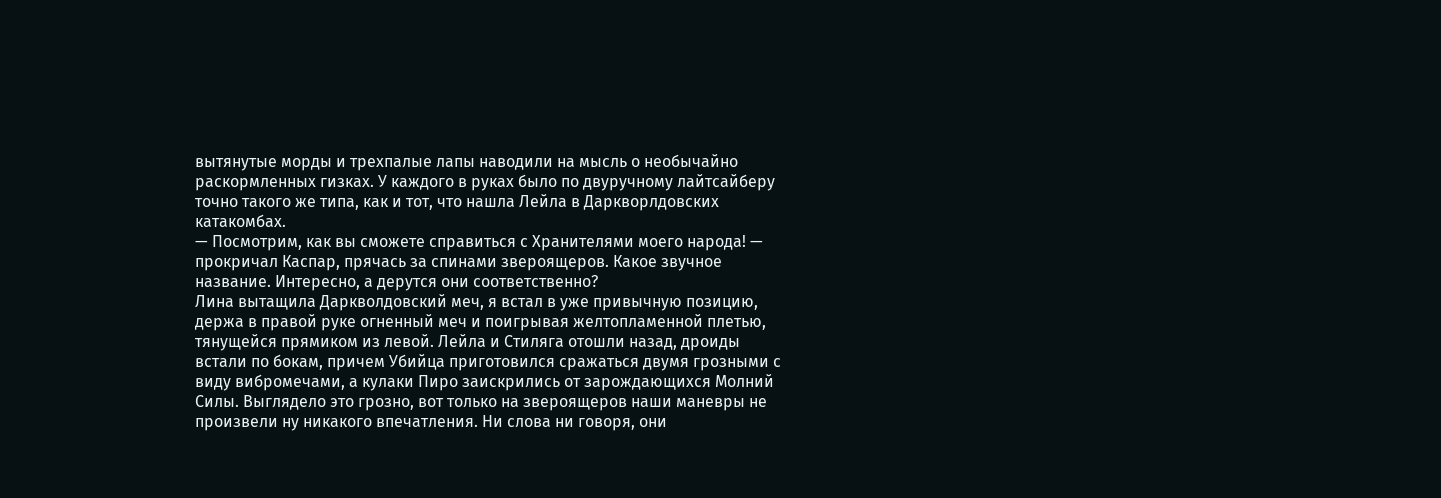вытянутые морды и трехпалые лапы наводили на мысль о необычайно раскормленных гизках. У каждого в руках было по двуручному лайтсайберу точно такого же типа, как и тот, что нашла Лейла в Даркворлдовских катакомбах.
— Посмотрим, как вы сможете справиться с Хранителями моего народа! — прокричал Каспар, прячась за спинами звероящеров. Какое звучное название. Интересно, а дерутся они соответственно?
Лина вытащила Даркволдовский меч, я встал в уже привычную позицию, держа в правой руке огненный меч и поигрывая желтопламенной плетью, тянущейся прямиком из левой. Лейла и Стиляга отошли назад, дроиды встали по бокам, причем Убийца приготовился сражаться двумя грозными с виду вибромечами, а кулаки Пиро заискрились от зарождающихся Молний Силы. Выглядело это грозно, вот только на звероящеров наши маневры не произвели ну никакого впечатления. Ни слова ни говоря, они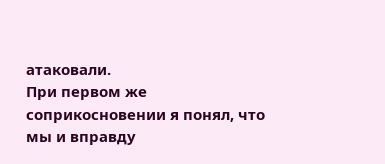атаковали.
При первом же соприкосновении я понял, что мы и вправду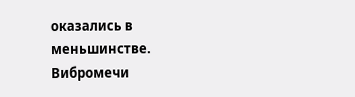оказались в меньшинстве. Вибромечи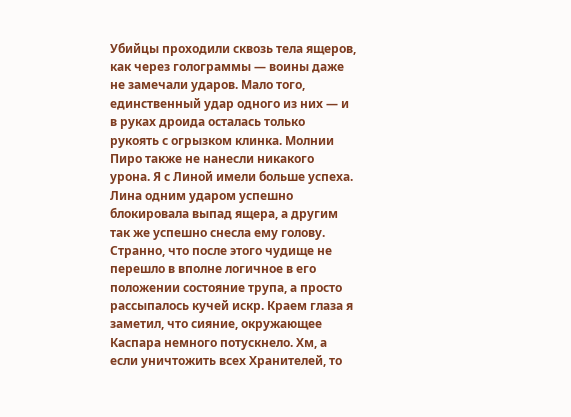Убийцы проходили сквозь тела ящеров, как через голограммы — воины даже не замечали ударов. Мало того, единственный удар одного из них — и в руках дроида осталась только рукоять с огрызком клинка. Молнии Пиро также не нанесли никакого урона. Я с Линой имели больше успеха. Лина одним ударом успешно блокировала выпад ящера, а другим так же успешно снесла ему голову. Странно, что после этого чудище не перешло в вполне логичное в его положении состояние трупа, а просто рассыпалось кучей искр. Краем глаза я заметил, что сияние, окружающее Каспара немного потускнело. Хм, а если уничтожить всех Хранителей, то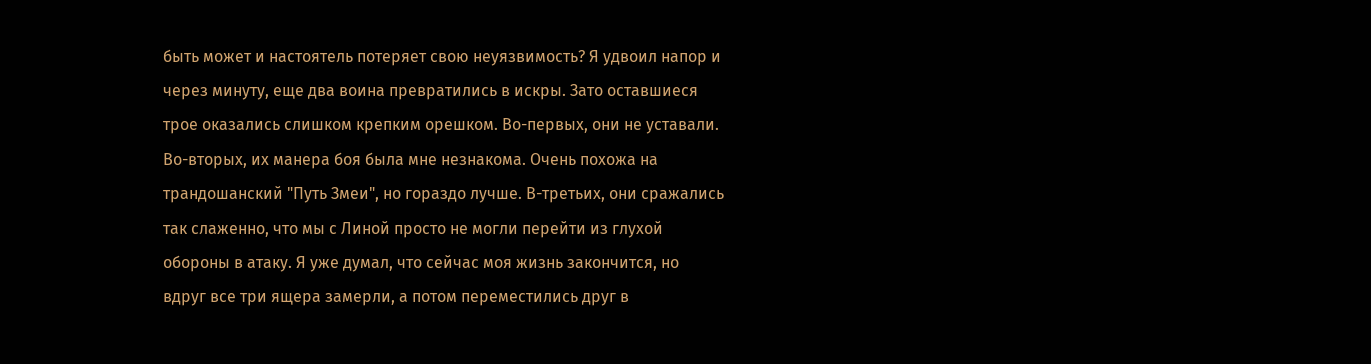быть может и настоятель потеряет свою неуязвимость? Я удвоил напор и через минуту, еще два воина превратились в искры. Зато оставшиеся трое оказались слишком крепким орешком. Во-первых, они не уставали. Во-вторых, их манера боя была мне незнакома. Очень похожа на трандошанский "Путь Змеи", но гораздо лучше. В-третьих, они сражались так слаженно, что мы с Линой просто не могли перейти из глухой обороны в атаку. Я уже думал, что сейчас моя жизнь закончится, но вдруг все три ящера замерли, а потом переместились друг в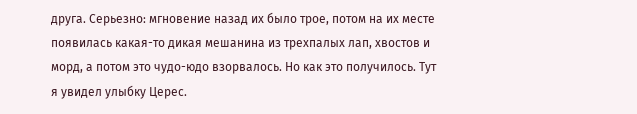друга. Серьезно: мгновение назад их было трое, потом на их месте появилась какая-то дикая мешанина из трехпалых лап, хвостов и морд, а потом это чудо-юдо взорвалось. Но как это получилось. Тут я увидел улыбку Церес.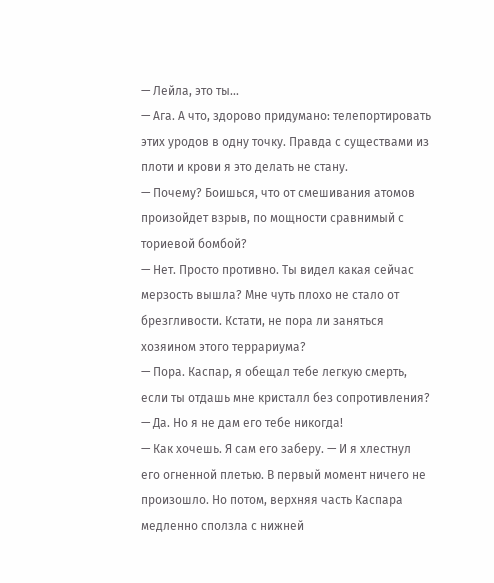— Лейла, это ты...
— Ага. А что, здорово придумано: телепортировать этих уродов в одну точку. Правда с существами из плоти и крови я это делать не стану.
— Почему? Боишься, что от смешивания атомов произойдет взрыв, по мощности сравнимый с ториевой бомбой?
— Нет. Просто противно. Ты видел какая сейчас мерзость вышла? Мне чуть плохо не стало от брезгливости. Кстати, не пора ли заняться хозяином этого террариума?
— Пора. Каспар, я обещал тебе легкую смерть, если ты отдашь мне кристалл без сопротивления?
— Да. Но я не дам его тебе никогда!
— Как хочешь. Я сам его заберу. — И я хлестнул его огненной плетью. В первый момент ничего не произошло. Но потом, верхняя часть Каспара медленно сползла с нижней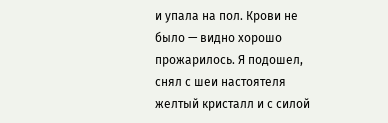и упала на пол. Крови не было — видно хорошо прожарилось. Я подошел, снял с шеи настоятеля желтый кристалл и с силой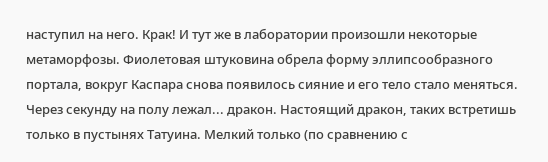наступил на него. Крак! И тут же в лаборатории произошли некоторые метаморфозы. Фиолетовая штуковина обрела форму эллипсообразного портала, вокруг Каспара снова появилось сияние и его тело стало меняться. Через секунду на полу лежал... дракон. Настоящий дракон, таких встретишь только в пустынях Татуина. Мелкий только (по сравнению с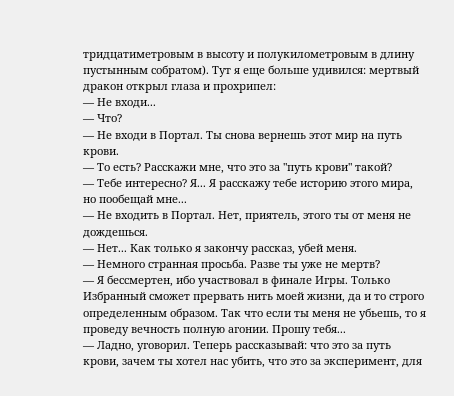тридцатиметровым в высоту и полукилометровым в длину пустынным собратом). Тут я еще больше удивился: мертвый дракон открыл глаза и прохрипел:
— Не входи...
— Что?
— Не входи в Портал. Ты снова вернешь этот мир на путь крови.
— То есть? Расскажи мне, что это за "путь крови" такой?
— Тебе интересно? Я... Я расскажу тебе историю этого мира, но пообещай мне...
— Не входить в Портал. Нет, приятель, этого ты от меня не дождешься.
— Нет... Как только я закончу рассказ, убей меня.
— Немного странная просьба. Разве ты уже не мертв?
— Я бессмертен, ибо участвовал в финале Игры. Только Избранный сможет прервать нить моей жизни, да и то строго определенным образом. Так что если ты меня не убьешь, то я проведу вечность полную агонии. Прошу тебя...
— Ладно, уговорил. Теперь рассказывай: что это за путь крови, зачем ты хотел нас убить, что это за эксперимент, для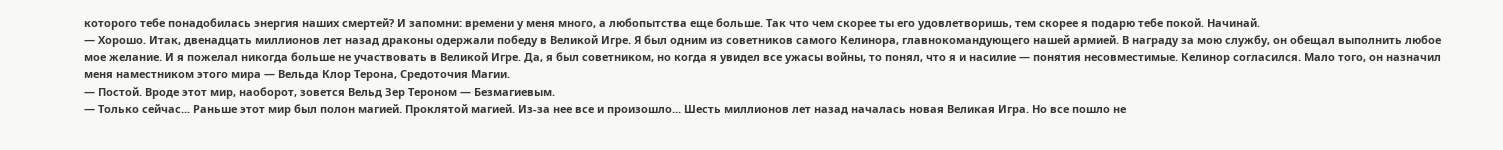которого тебе понадобилась энергия наших смертей? И запомни: времени у меня много, а любопытства еще больше. Так что чем скорее ты его удовлетворишь, тем скорее я подарю тебе покой. Начинай.
— Хорошо. Итак, двенадцать миллионов лет назад драконы одержали победу в Великой Игре. Я был одним из советников самого Келинора, главнокомандующего нашей армией. В награду за мою службу, он обещал выполнить любое мое желание. И я пожелал никогда больше не участвовать в Великой Игре. Да, я был советником, но когда я увидел все ужасы войны, то понял, что я и насилие — понятия несовместимые. Келинор согласился. Мало того, он назначил меня наместником этого мира — Вельда Клор Терона, Средоточия Магии.
— Постой. Вроде этот мир, наоборот, зовется Вельд Зер Тероном — Безмагиевым.
— Только сейчас... Раньше этот мир был полон магией. Проклятой магией. Из-за нее все и произошло... Шесть миллионов лет назад началась новая Великая Игра. Но все пошло не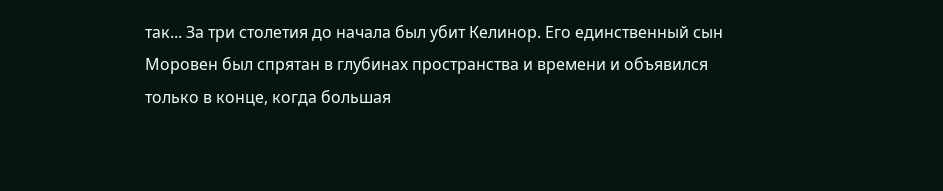так... За три столетия до начала был убит Келинор. Его единственный сын Моровен был спрятан в глубинах пространства и времени и объявился только в конце, когда большая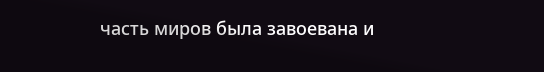часть миров была завоевана и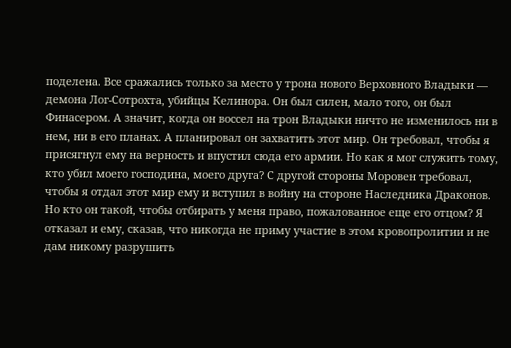поделена. Все сражались только за место у трона нового Верховного Владыки — демона Лог-Сотрохта, убийцы Келинора. Он был силен, мало того, он был Финасером. А значит, когда он воссел на трон Владыки ничто не изменилось ни в нем, ни в его планах. А планировал он захватить этот мир. Он требовал, чтобы я присягнул ему на верность и впустил сюда его армии. Но как я мог служить тому, кто убил моего господина, моего друга? С другой стороны Моровен требовал, чтобы я отдал этот мир ему и вступил в войну на стороне Наследника Драконов. Но кто он такой, чтобы отбирать у меня право, пожалованное еще его отцом? Я отказал и ему, сказав, что никогда не приму участие в этом кровопролитии и не дам никому разрушить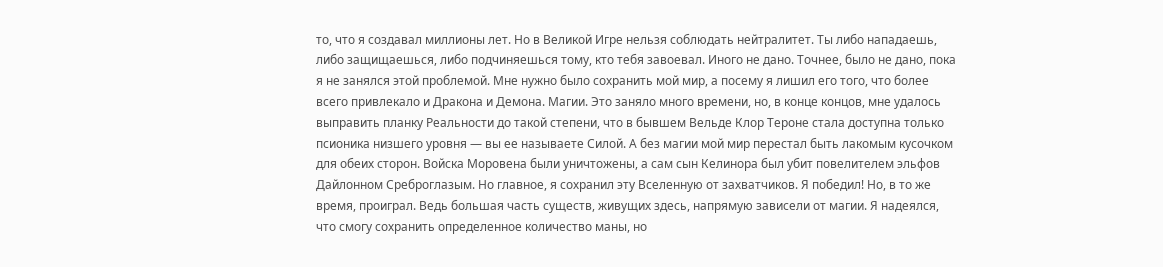то, что я создавал миллионы лет. Но в Великой Игре нельзя соблюдать нейтралитет. Ты либо нападаешь, либо защищаешься, либо подчиняешься тому, кто тебя завоевал. Иного не дано. Точнее, было не дано, пока я не занялся этой проблемой. Мне нужно было сохранить мой мир, а посему я лишил его того, что более всего привлекало и Дракона и Демона. Магии. Это заняло много времени, но, в конце концов, мне удалось выправить планку Реальности до такой степени, что в бывшем Вельде Клор Тероне стала доступна только псионика низшего уровня — вы ее называете Силой. А без магии мой мир перестал быть лакомым кусочком для обеих сторон. Войска Моровена были уничтожены, а сам сын Келинора был убит повелителем эльфов Дайлонном Среброглазым. Но главное, я сохранил эту Вселенную от захватчиков. Я победил! Но, в то же время, проиграл. Ведь большая часть существ, живущих здесь, напрямую зависели от магии. Я надеялся, что смогу сохранить определенное количество маны, но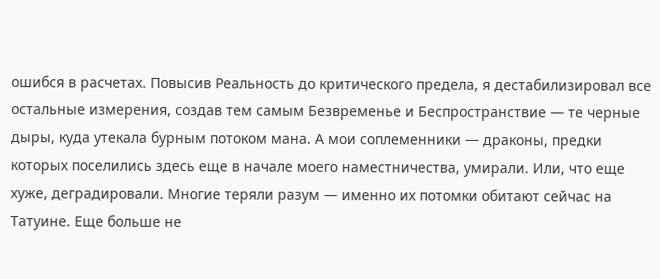ошибся в расчетах. Повысив Реальность до критического предела, я дестабилизировал все остальные измерения, создав тем самым Безвременье и Беспространствие — те черные дыры, куда утекала бурным потоком мана. А мои соплеменники — драконы, предки которых поселились здесь еще в начале моего наместничества, умирали. Или, что еще хуже, деградировали. Многие теряли разум — именно их потомки обитают сейчас на Татуине. Еще больше не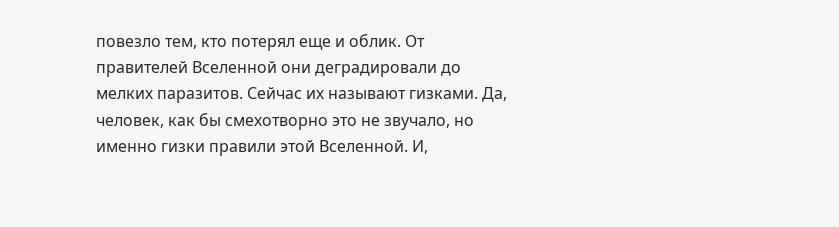повезло тем, кто потерял еще и облик. От правителей Вселенной они деградировали до мелких паразитов. Сейчас их называют гизками. Да, человек, как бы смехотворно это не звучало, но именно гизки правили этой Вселенной. И,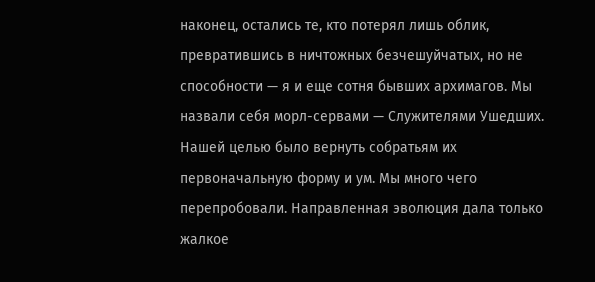наконец, остались те, кто потерял лишь облик, превратившись в ничтожных безчешуйчатых, но не способности — я и еще сотня бывших архимагов. Мы назвали себя морл-сервами — Служителями Ушедших. Нашей целью было вернуть собратьям их первоначальную форму и ум. Мы много чего перепробовали. Направленная эволюция дала только жалкое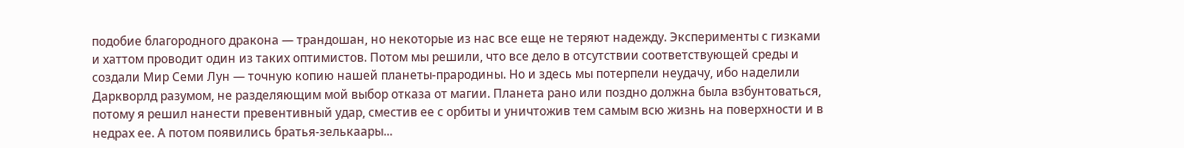подобие благородного дракона — трандошан, но некоторые из нас все еще не теряют надежду. Эксперименты с гизками и хаттом проводит один из таких оптимистов. Потом мы решили, что все дело в отсутствии соответствующей среды и создали Мир Семи Лун — точную копию нашей планеты-прародины. Но и здесь мы потерпели неудачу, ибо наделили Даркворлд разумом, не разделяющим мой выбор отказа от магии. Планета рано или поздно должна была взбунтоваться, потому я решил нанести превентивный удар, сместив ее с орбиты и уничтожив тем самым всю жизнь на поверхности и в недрах ее. А потом появились братья-зелькаары...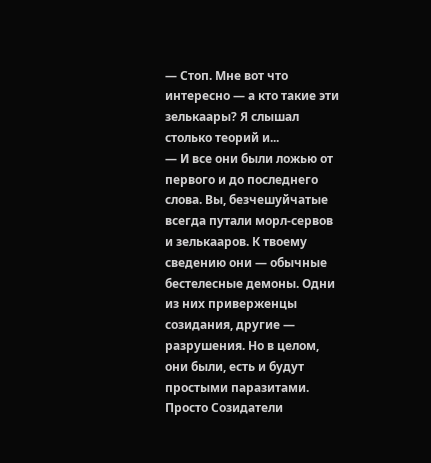— Стоп. Мне вот что интересно — а кто такие эти зелькаары? Я слышал столько теорий и...
— И все они были ложью от первого и до последнего слова. Вы, безчешуйчатые всегда путали морл-сервов и зелькааров. К твоему сведению они — обычные бестелесные демоны. Одни из них приверженцы созидания, другие — разрушения. Но в целом, они были, есть и будут простыми паразитами. Просто Созидатели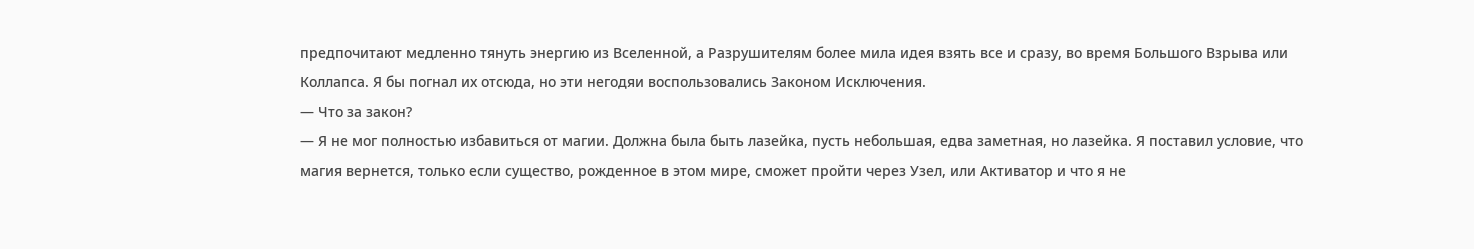предпочитают медленно тянуть энергию из Вселенной, а Разрушителям более мила идея взять все и сразу, во время Большого Взрыва или Коллапса. Я бы погнал их отсюда, но эти негодяи воспользовались Законом Исключения.
— Что за закон?
— Я не мог полностью избавиться от магии. Должна была быть лазейка, пусть небольшая, едва заметная, но лазейка. Я поставил условие, что магия вернется, только если существо, рожденное в этом мире, сможет пройти через Узел, или Активатор и что я не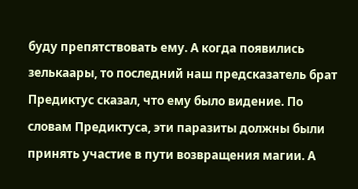буду препятствовать ему. А когда появились зелькаары, то последний наш предсказатель брат Предиктус сказал, что ему было видение. По словам Предиктуса, эти паразиты должны были принять участие в пути возвращения магии. А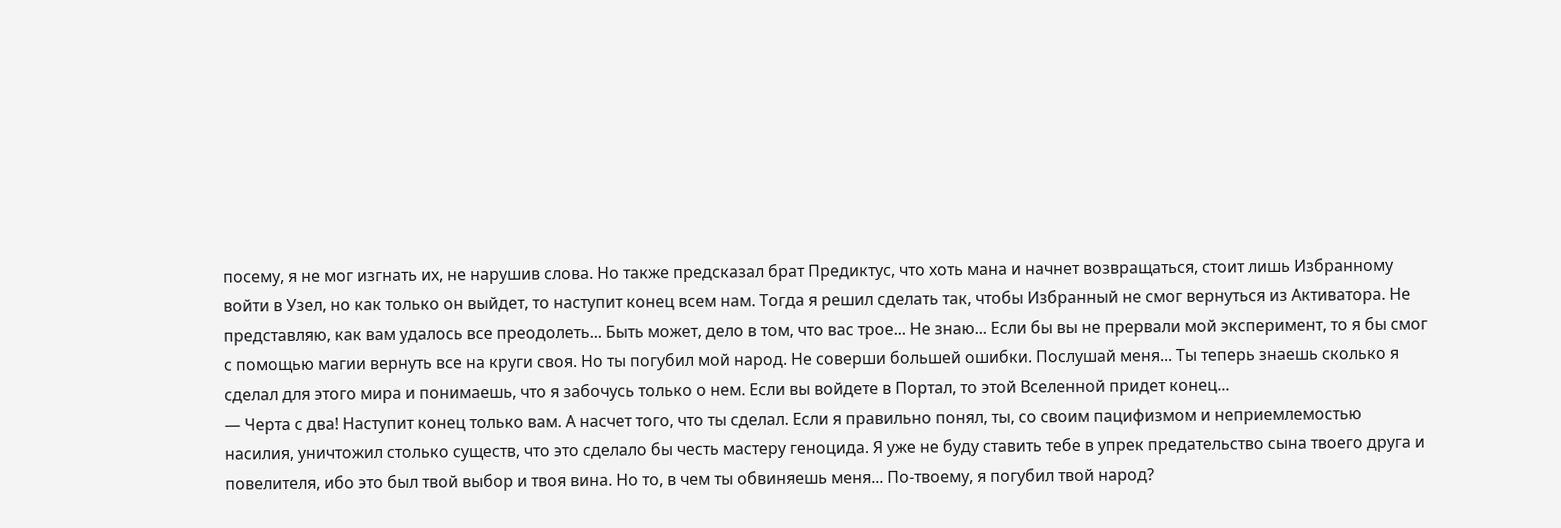посему, я не мог изгнать их, не нарушив слова. Но также предсказал брат Предиктус, что хоть мана и начнет возвращаться, стоит лишь Избранному войти в Узел, но как только он выйдет, то наступит конец всем нам. Тогда я решил сделать так, чтобы Избранный не смог вернуться из Активатора. Не представляю, как вам удалось все преодолеть... Быть может, дело в том, что вас трое... Не знаю... Если бы вы не прервали мой эксперимент, то я бы смог с помощью магии вернуть все на круги своя. Но ты погубил мой народ. Не соверши большей ошибки. Послушай меня... Ты теперь знаешь сколько я сделал для этого мира и понимаешь, что я забочусь только о нем. Если вы войдете в Портал, то этой Вселенной придет конец...
— Черта с два! Наступит конец только вам. А насчет того, что ты сделал. Если я правильно понял, ты, со своим пацифизмом и неприемлемостью насилия, уничтожил столько существ, что это сделало бы честь мастеру геноцида. Я уже не буду ставить тебе в упрек предательство сына твоего друга и повелителя, ибо это был твой выбор и твоя вина. Но то, в чем ты обвиняешь меня... По-твоему, я погубил твой народ?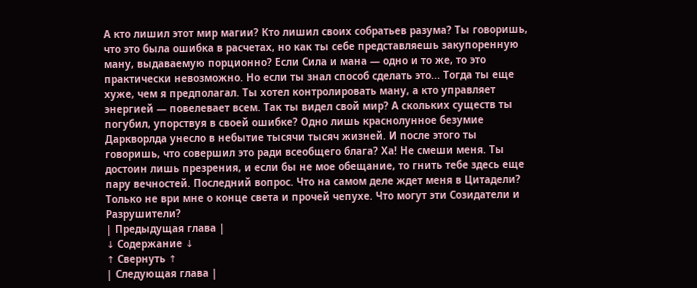А кто лишил этот мир магии? Кто лишил своих собратьев разума? Ты говоришь, что это была ошибка в расчетах, но как ты себе представляешь закупоренную ману, выдаваемую порционно? Если Сила и мана — одно и то же, то это практически невозможно. Но если ты знал способ сделать это... Тогда ты еще хуже, чем я предполагал. Ты хотел контролировать ману, а кто управляет энергией — повелевает всем. Так ты видел свой мир? А скольких существ ты погубил, упорствуя в своей ошибке? Одно лишь краснолунное безумие Даркворлда унесло в небытие тысячи тысяч жизней. И после этого ты говоришь, что совершил это ради всеобщего блага? Ха! Не смеши меня. Ты достоин лишь презрения, и если бы не мое обещание, то гнить тебе здесь еще пару вечностей. Последний вопрос. Что на самом деле ждет меня в Цитадели? Только не ври мне о конце света и прочей чепухе. Что могут эти Созидатели и Разрушители?
| Предыдущая глава |
↓ Содержание ↓
↑ Свернуть ↑
| Следующая глава |